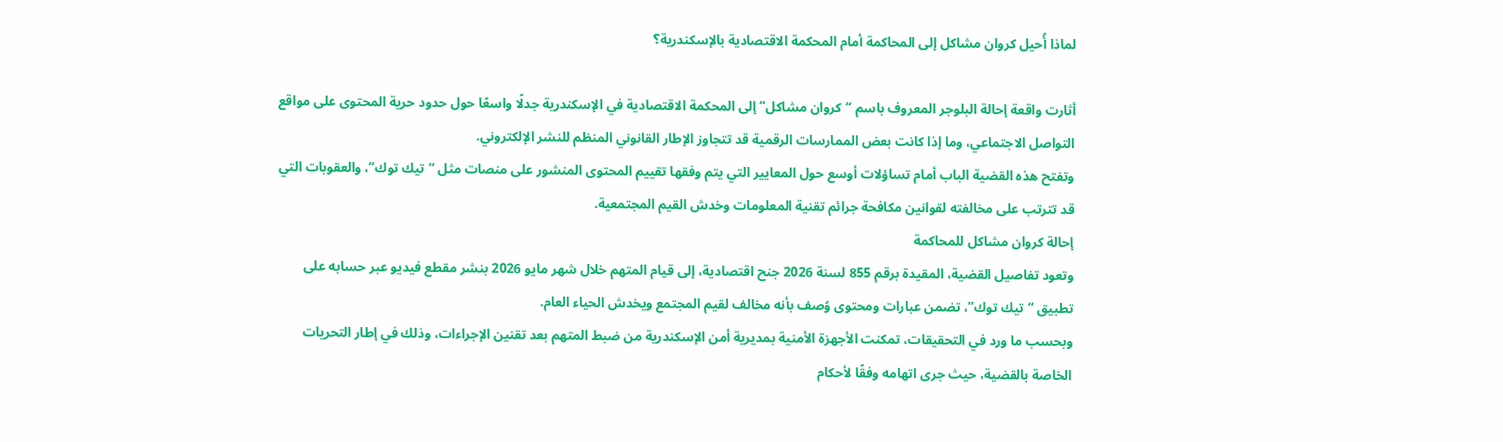لماذا أُحيل كروان مشاكل إلى المحاكمة أمام المحكمة الاقتصادية بالإسكندرية؟

أثارت واقعة إحالة البلوجر المعروف باسم “كروان مشاكل” إلى المحكمة الاقتصادية في الإسكندرية جدلًا واسعًا حول حدود حرية المحتوى على مواقع التواصل الاجتماعي، وما إذا كانت بعض الممارسات الرقمية قد تتجاوز الإطار القانوني المنظم للنشر الإلكتروني.
وتفتح هذه القضية الباب أمام تساؤلات أوسع حول المعايير التي يتم وفقها تقييم المحتوى المنشور على منصات مثل “تيك توك”، والعقوبات التي قد تترتب على مخالفته لقوانين مكافحة جرائم تقنية المعلومات وخدش القيم المجتمعية.
إحالة كروان مشاكل للمحاكمة
وتعود تفاصيل القضية، المقيدة برقم 855 لسنة 2026 جنح اقتصادية، إلى قيام المتهم خلال شهر مايو 2026 بنشر مقطع فيديو عبر حسابه على تطبيق “تيك توك”، تضمن عبارات ومحتوى وُصف بأنه مخالف لقيم المجتمع ويخدش الحياء العام.
وبحسب ما ورد في التحقيقات، تمكنت الأجهزة الأمنية بمديرية أمن الإسكندرية من ضبط المتهم بعد تقنين الإجراءات، وذلك في إطار التحريات الخاصة بالقضية، حيث جرى اتهامه وفقًا لأحكام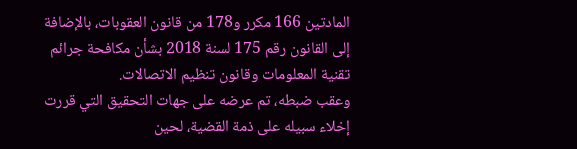المادتين 166 مكرر و178 من قانون العقوبات، بالإضافة إلى القانون رقم 175 لسنة 2018 بشأن مكافحة جرائم تقنية المعلومات وقانون تنظيم الاتصالات.
وعقب ضبطه، تم عرضه على جهات التحقيق التي قررت إخلاء سبيله على ذمة القضية، لحين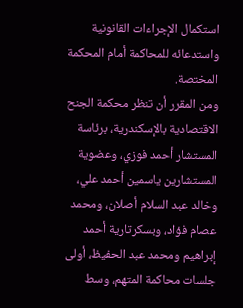استكمال الإجراءات القانونية واستدعائه للمحاكمة أمام المحكمة المختصة.
ومن المقرر أن تنظر محكمة الجنح الاقتصادية بالإسكندرية، برئاسة المستشار أحمد فوزي، وعضوية المستشارين ياسمين أحمد علي، وخالد عبد السلام أصلان، ومحمد عصام فؤاد، وبسكرتارية أحمد إبراهيم ومحمد عبد الحفيظ، أولى جلسات محاكمة المتهم، وسط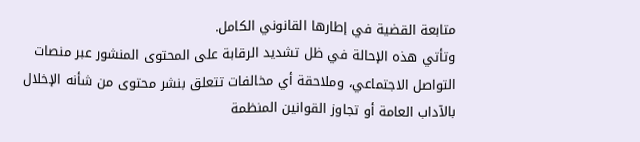متابعة القضية في إطارها القانوني الكامل.
وتأتي هذه الإحالة في ظل تشديد الرقابة على المحتوى المنشور عبر منصات التواصل الاجتماعي، وملاحقة أي مخالفات تتعلق بنشر محتوى من شأنه الإخلال بالآداب العامة أو تجاوز القوانين المنظمة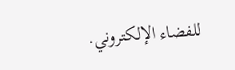للفضاء الإلكتروني.